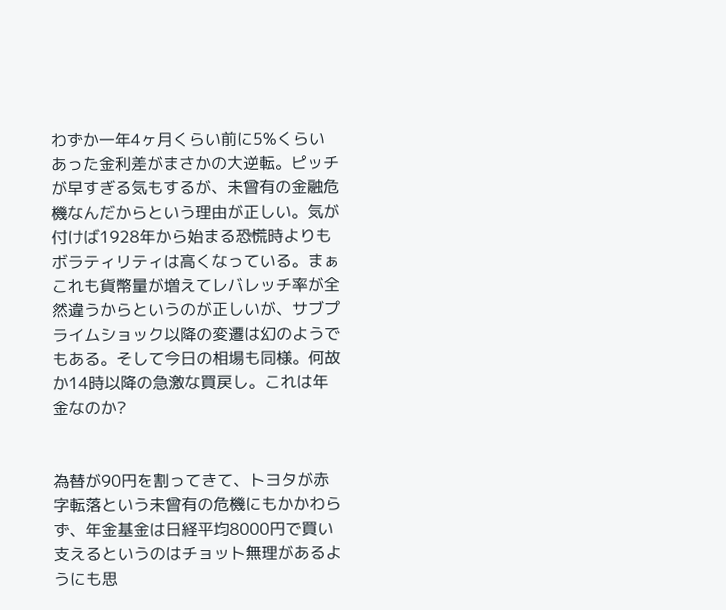わずか一年4ヶ月くらい前に5%くらいあった金利差がまさかの大逆転。ピッチが早すぎる気もするが、未曾有の金融危機なんだからという理由が正しい。気が付けば1928年から始まる恐慌時よりもボラティリティは高くなっている。まぁこれも貨幣量が増えてレバレッチ率が全然違うからというのが正しいが、サブプライムショック以降の変遷は幻のようでもある。そして今日の相場も同様。何故か14時以降の急激な買戻し。これは年金なのか?


為替が90円を割ってきて、トヨタが赤字転落という未曾有の危機にもかかわらず、年金基金は日経平均8000円で買い支えるというのはチョット無理があるようにも思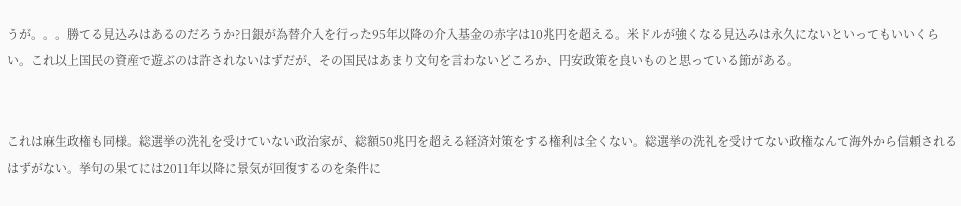うが。。。勝てる見込みはあるのだろうか?日銀が為替介入を行った95年以降の介入基金の赤字は10兆円を超える。米ドルが強くなる見込みは永久にないといってもいいくらい。これ以上国民の資産で遊ぶのは許されないはずだが、その国民はあまり文句を言わないどころか、円安政策を良いものと思っている節がある。


これは麻生政権も同様。総選挙の洗礼を受けていない政治家が、総額50兆円を超える経済対策をする権利は全くない。総選挙の洗礼を受けてない政権なんて海外から信頼されるはずがない。挙句の果てには2011年以降に景気が回復するのを条件に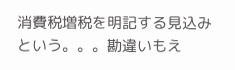消費税増税を明記する見込みという。。。勘違いもえ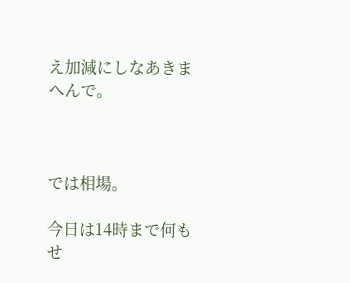え加減にしなあきまへんで。



では相場。

今日は14時まで何もせ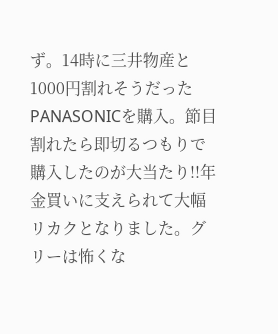ず。14時に三井物産と1000円割れそうだったPANASONICを購入。節目割れたら即切るつもりで購入したのが大当たり!!年金買いに支えられて大幅リカクとなりました。グリーは怖くな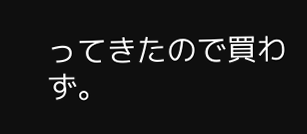ってきたので買わず。